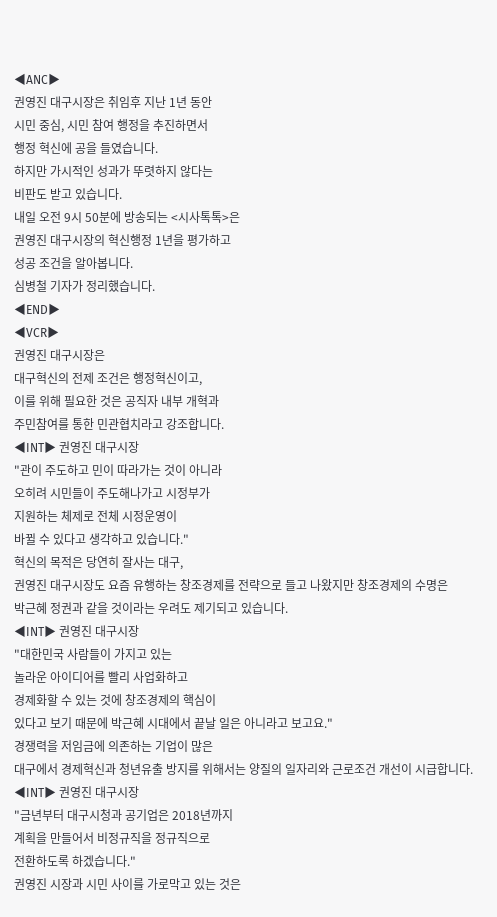◀ANC▶
권영진 대구시장은 취임후 지난 1년 동안
시민 중심, 시민 참여 행정을 추진하면서
행정 혁신에 공을 들였습니다.
하지만 가시적인 성과가 뚜렷하지 않다는
비판도 받고 있습니다.
내일 오전 9시 50분에 방송되는 <시사톡톡>은
권영진 대구시장의 혁신행정 1년을 평가하고
성공 조건을 알아봅니다.
심병철 기자가 정리했습니다.
◀END▶
◀VCR▶
권영진 대구시장은
대구혁신의 전제 조건은 행정혁신이고,
이를 위해 필요한 것은 공직자 내부 개혁과
주민참여를 통한 민관협치라고 강조합니다.
◀INT▶ 권영진 대구시장
"관이 주도하고 민이 따라가는 것이 아니라
오히려 시민들이 주도해나가고 시정부가
지원하는 체제로 전체 시정운영이
바뀔 수 있다고 생각하고 있습니다."
혁신의 목적은 당연히 잘사는 대구,
권영진 대구시장도 요즘 유행하는 창조경제를 전략으로 들고 나왔지만 창조경제의 수명은
박근혜 정권과 같을 것이라는 우려도 제기되고 있습니다.
◀INT▶ 권영진 대구시장
"대한민국 사람들이 가지고 있는
놀라운 아이디어를 빨리 사업화하고
경제화할 수 있는 것에 창조경제의 핵심이
있다고 보기 때문에 박근혜 시대에서 끝날 일은 아니라고 보고요."
경쟁력을 저임금에 의존하는 기업이 많은
대구에서 경제혁신과 청년유출 방지를 위해서는 양질의 일자리와 근로조건 개선이 시급합니다.
◀INT▶ 권영진 대구시장
"금년부터 대구시청과 공기업은 2018년까지
계획을 만들어서 비정규직을 정규직으로
전환하도록 하겠습니다."
권영진 시장과 시민 사이를 가로막고 있는 것은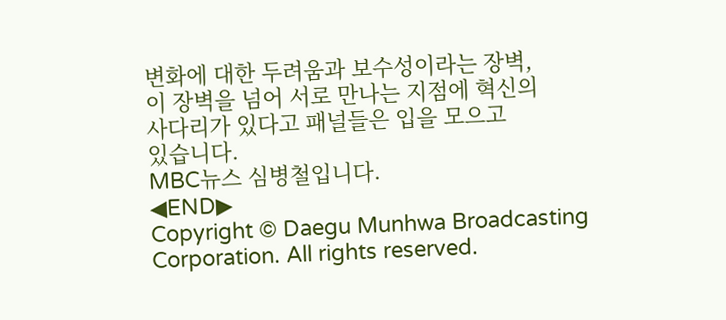변화에 대한 두려움과 보수성이라는 장벽,
이 장벽을 넘어 서로 만나는 지점에 혁신의
사다리가 있다고 패널들은 입을 모으고
있습니다.
MBC뉴스 심병철입니다.
◀END▶
Copyright © Daegu Munhwa Broadcasting Corporation. All rights reserved.